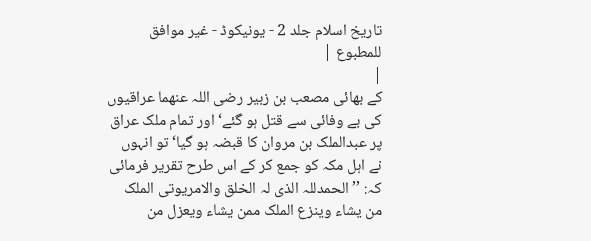تاریخ اسلام جلد 2 - یونیکوڈ - غیر موافق للمطبوع |
|
کے بھائی مصعب بن زبیر رضی اللہ عنھما عراقیوں کی بے وفائی سے قتل ہو گئے‘ اور تمام ملک عراق پر عبدالملک بن مروان کا قبضہ ہو گیا‘ تو انہوں نے اہل مکہ کو جمع کر کے اس طرح تقریر فرمائی کہ: ’’ الحمدللہ الذی لہ الخلق والامریوتی الملک من یشاء وینزع الملک ممن یشاء ویعزل من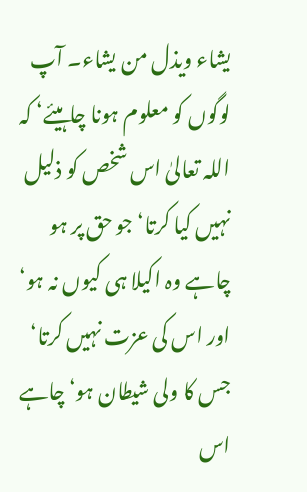یشاء ویذل من یشاء۔ آپ لوگوں کو معلوم ہونا چاہیئے‘ کہ اللہ تعالیٰ اس شخص کو ذلیل نہیں کیا کرتا‘ جو حق پر ہو چاہے وہ اکیلا ہی کیوں نہ ہو‘ اور اس کی عزت نہیں کرتا‘ جس کا ولی شیطان ہو‘ چاہے اس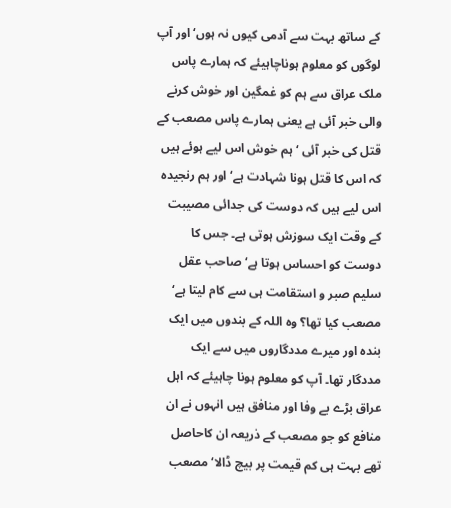کے ساتھ بہت سے آدمی کیوں نہ ہوں‘ اور آپ لوگوں کو معلوم ہوناچاہیئے کہ ہمارے پاس ملک عراق سے ہم کو غمگین اور خوش کرنے والی خبر آئی ہے یعنی ہمارے پاس مصعب کے قتل کی خبر آئی ‘ ہم خوش اس لیے ہوئے ہیں کہ اس کا قتل ہونا شہادت ہے‘ اور ہم رنجیدہ اس لیے ہیں کہ دوست کی جدائی مصیبت کے وقت ایک سوزش ہوتی ہے۔ جس کا دوست کو احساس ہوتا ہے‘ صاحب عقل سلیم صبر و استقامت ہی سے کام لیتا ہے‘ مصعب کیا تھا؟ وہ اللہ کے بندوں میں ایک بندہ اور میرے مددگاروں میں سے ایک مددگار تھا۔ آپ کو معلوم ہونا چاہیئے کہ اہل عراق بڑے بے وفا اور منافق ہیں انہوں نے ان منافع کو جو مصعب کے ذریعہ ان کاحاصل تھے بہت ہی کم قیمت پر بیچ ڈالا‘ مصعب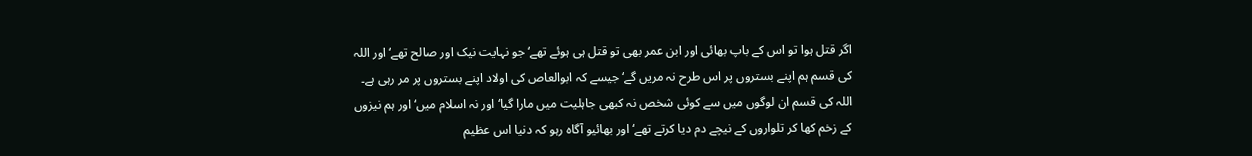اگر قتل ہوا تو اس کے باپ بھائی اور ابن عمر بھی تو قتل ہی ہوئے تھے‘ جو نہایت نیک اور صالح تھے‘ اور اللہ کی قسم ہم اپنے بستروں پر اس طرح نہ مریں گے‘ جیسے کہ ابوالعاص کی اولاد اپنے بستروں پر مر رہی ہے۔ اللہ کی قسم ان لوگوں میں سے کوئی شخص نہ کبھی جاہلیت میں مارا گیا‘ اور نہ اسلام میں‘ اور ہم نیزوں کے زخم کھا کر تلواروں کے نیچے دم دیا کرتے تھے‘ اور بھائیو آگاہ رہو کہ دنیا اس عظیم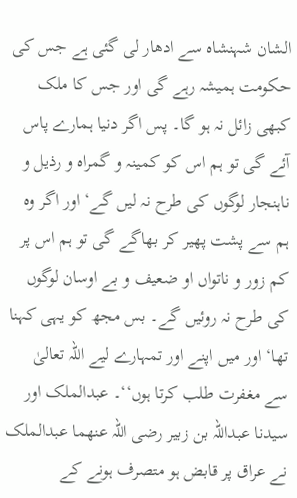الشان شہنشاہ سے ادھار لی گئی ہے جس کی حکومت ہمیشہ رہے گی اور جس کا ملک کبھی زائل نہ ہو گا۔ پس اگر دنیا ہمارے پاس آئے گی تو ہم اس کو کمینہ و گمراہ و رذیل و ناہنجار لوگوں کی طرح نہ لیں گے‘ اور اگر وہ ہم سے پشت پھیر کر بھاگے گی تو ہم اس پر کم زور و ناتواں او ضعیف و بے اوسان لوگوں کی طرح نہ روئیں گے۔ بس مجھ کو یہی کہنا تھا‘ اور میں اپنے اور تمہارے لیے اللہ تعالیٰ سے مغفرت طلب کرتا ہوں‘‘۔ عبدالملک اور سیدنا عبداللہ بن زبیر رضی اللہ عنھما عبدالملک نے عراق پر قابض ہو متصرف ہونے کے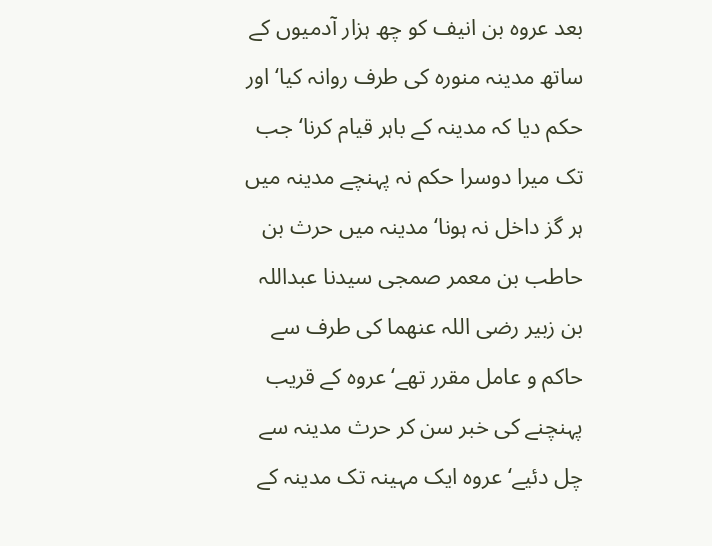بعد عروہ بن انیف کو چھ ہزار آدمیوں کے ساتھ مدینہ منورہ کی طرف روانہ کیا‘ اور حکم دیا کہ مدینہ کے باہر قیام کرنا‘ جب تک میرا دوسرا حکم نہ پہنچے مدینہ میں ہر گز داخل نہ ہونا‘ مدینہ میں حرث بن حاطب بن معمر صمجی سیدنا عبداللہ بن زبیر رضی اللہ عنھما کی طرف سے حاکم و عامل مقرر تھے‘ عروہ کے قریب پہنچنے کی خبر سن کر حرث مدینہ سے چل دئیے‘ عروہ ایک مہینہ تک مدینہ کے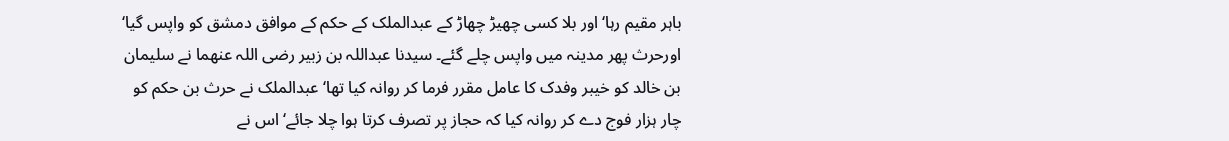باہر مقیم رہا‘ اور بلا کسی چھیڑ چھاڑ کے عبدالملک کے حکم کے موافق دمشق کو واپس گیا‘ اورحرث پھر مدینہ میں واپس چلے گئے۔ سیدنا عبداللہ بن زبیر رضی اللہ عنھما نے سلیمان بن خالد کو خیبر وفدک کا عامل مقرر فرما کر روانہ کیا تھا‘ عبدالملک نے حرث بن حکم کو چار ہزار فوج دے کر روانہ کیا کہ حجاز پر تصرف کرتا ہوا چلا جائے‘ اس نے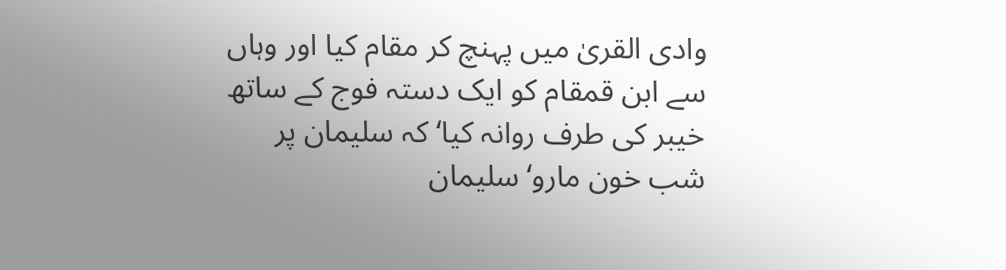وادی القریٰ میں پہنچ کر مقام کیا اور وہاں سے ابن قمقام کو ایک دستہ فوج کے ساتھ خیبر کی طرف روانہ کیا‘ کہ سلیمان پر شب خون مارو‘ سلیمان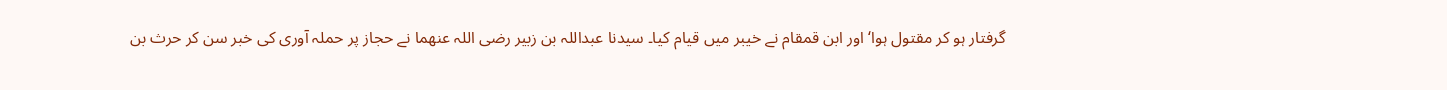گرفتار ہو کر مقتول ہوا‘ اور ابن قمقام نے خیبر میں قیام کیا۔ سیدنا عبداللہ بن زبیر رضی اللہ عنھما نے حجاز پر حملہ آوری کی خبر سن کر حرث بن